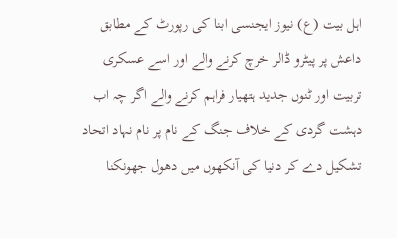اہل بیت (ع) نیوز ایجنسی ابنا کی رپورٹ کے مطابق داعش پر پیٹرو ڈالر خرچ کرنے والے اور اسے عسکری تربیت اور ٹنوں جدید ہتھیار فراہم کرنے والے اگر چہ اب دہشت گردی کے خلاف جنگ کے نام پر نام نہاد اتحاد تشکیل دے کر دنیا کی آنکھوں میں دھول جھونکنا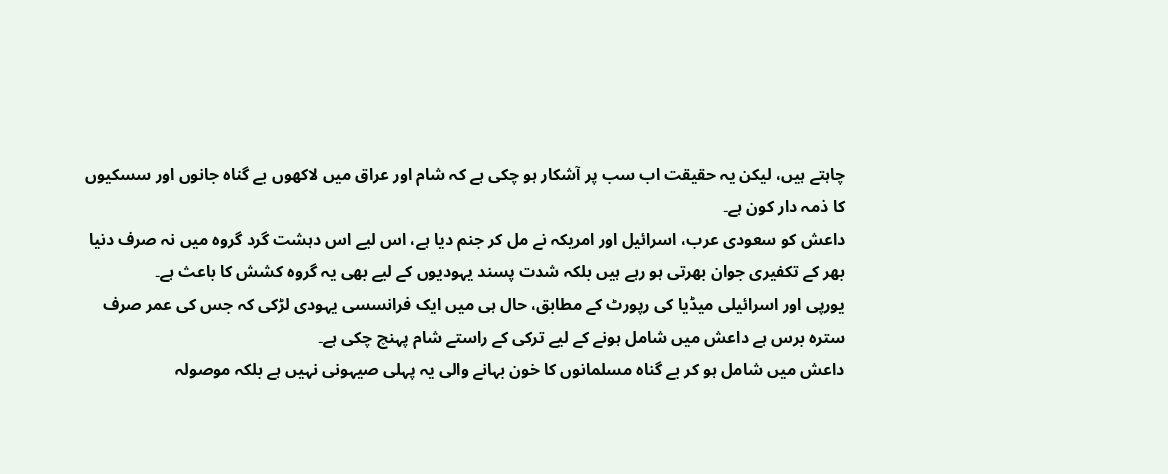چاہتے ہیں، لیکن یہ حقیقت اب سب پر آشکار ہو چکی ہے کہ شام اور عراق میں لاکھوں بے گناہ جانوں اور سسکیوں کا ذمہ دار کون ہے۔
داعش کو سعودی عرب، اسرائیل اور امریکہ نے مل کر جنم دیا ہے، اس لیے اس دہشت گرد گروہ میں نہ صرف دنیا بھر کے تکفیری جوان بھرتی ہو رہے ہیں بلکہ شدت پسند یہودیوں کے لیے بھی یہ گروہ کشش کا باعث ہے۔
یورپی اور اسرائیلی میڈیا کی رپورٹ کے مطابق، حال ہی میں ایک فرانسسی یہودی لڑکی کہ جس کی عمر صرف سترہ برس ہے داعش میں شامل ہونے کے لیے ترکی کے راستے شام پہنچ چکی ہے۔
داعش میں شامل ہو کر بے گناہ مسلمانوں کا خون بہانے والی یہ پہلی صیہونی نہیں ہے بلکہ موصولہ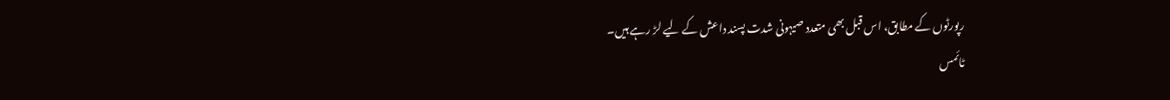رپورٹوں کے مطابق، اس قبل بھی متعدد صیہونی شدت پسند داعش کے لیے لڑ رہے ہیں۔
ٹائمس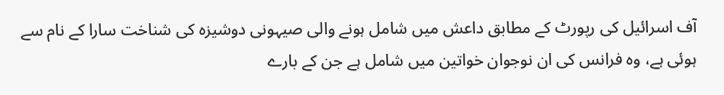آف اسرائیل کی رپورٹ کے مطابق داعش میں شامل ہونے والی صیہونی دوشیزہ کی شناخت سارا کے نام سے ہوئی ہے، وہ فرانس کی ان نوجوان خواتین میں شامل ہے جن کے بارے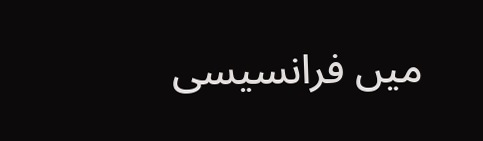میں فرانسیسی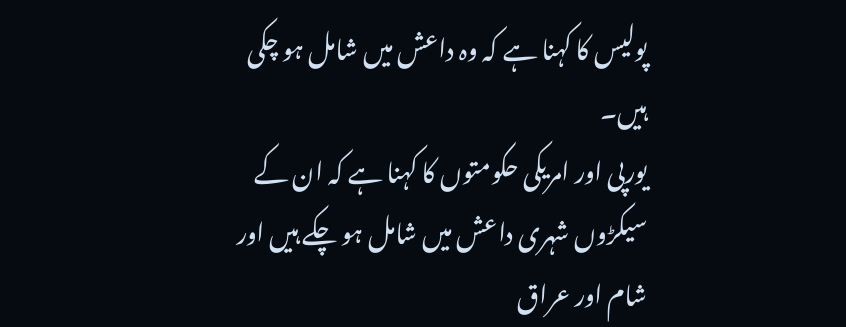پولیس کا کہنا ہے کہ وہ داعش میں شامل ہو چکی ہیں۔
یورپی اور امریکی حکومتوں کا کہنا ہے کہ ان کے سیکڑوں شہری داعش میں شامل ہو چکے ہیں اور شام اور عراق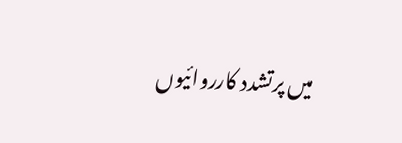میں پرتشدد کارروائیوں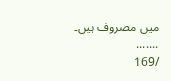میں مصروف ہیں۔
.......
/169